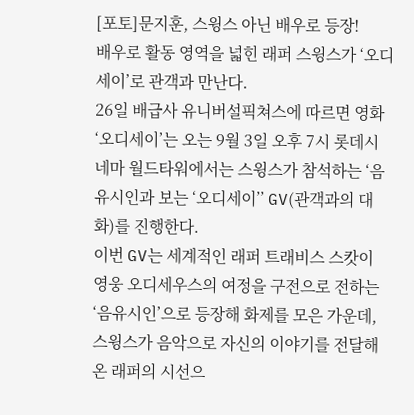[포토]문지훈, 스윙스 아닌 배우로 등장!
배우로 활동 영역을 넓힌 래퍼 스윙스가 ‘오디세이’로 관객과 만난다.
26일 배급사 유니버설픽쳐스에 따르면 영화 ‘오디세이’는 오는 9월 3일 오후 7시 롯데시네마 월드타워에서는 스윙스가 참석하는 ‘음유시인과 보는 ‘오디세이’’ GV(관객과의 대화)를 진행한다.
이번 GV는 세계적인 래퍼 트래비스 스캇이 영웅 오디세우스의 여정을 구전으로 전하는 ‘음유시인’으로 등장해 화제를 모은 가운데, 스윙스가 음악으로 자신의 이야기를 전달해 온 래퍼의 시선으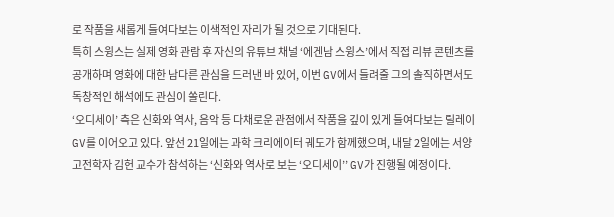로 작품을 새롭게 들여다보는 이색적인 자리가 될 것으로 기대된다.
특히 스윙스는 실제 영화 관람 후 자신의 유튜브 채널 ‘에겐남 스윙스’에서 직접 리뷰 콘텐츠를 공개하며 영화에 대한 남다른 관심을 드러낸 바 있어, 이번 GV에서 들려줄 그의 솔직하면서도 독창적인 해석에도 관심이 쏠린다.
‘오디세이’ 측은 신화와 역사, 음악 등 다채로운 관점에서 작품을 깊이 있게 들여다보는 릴레이 GV를 이어오고 있다. 앞선 21일에는 과학 크리에이터 궤도가 함께했으며, 내달 2일에는 서양고전학자 김헌 교수가 참석하는 ‘신화와 역사로 보는 ‘오디세이’’ GV가 진행될 예정이다.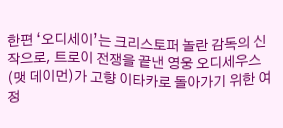한편 ‘오디세이’는 크리스토퍼 놀란 감독의 신작으로, 트로이 전쟁을 끝낸 영웅 오디세우스(맷 데이먼)가 고향 이타카로 돌아가기 위한 여정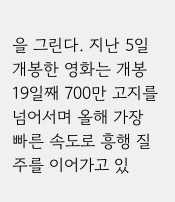을 그린다. 지난 5일 개봉한 영화는 개봉 19일째 700만 고지를 넘어서며 올해 가장 빠른 속도로 흥행 질주를 이어가고 있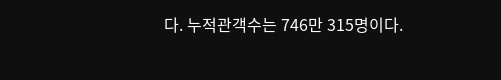다. 누적관객수는 746만 315명이다.